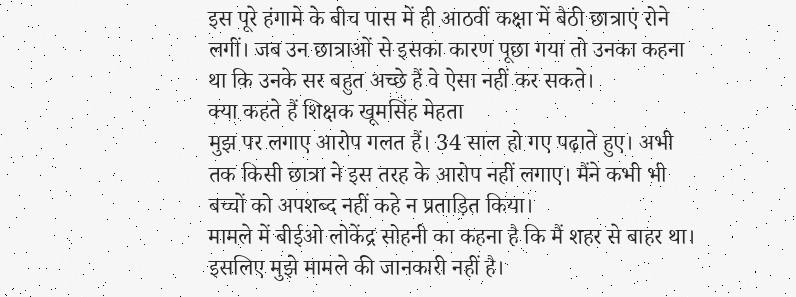इस पूरे हंगामे के बीच पास में ही आठवीं कक्षा में बैठी छात्राएं रोने लगीं। जब उन छात्राओं से इसका कारण पूछा गया तो उनका कहना था कि उनके सर बहुत अच्छे हैं वे ऐसा नहीं कर सकते।
क्या कहते हैं शिक्षक खूमसिंह मेहता
मुझ पर लगाए आरोप गलत हैं। 34 साल हो गए पढ़ाते हुए। अभी तक किसी छात्रा ने इस तरह के आरोप नहीं लगाए। मैंने कभी भी बच्चों को अपशब्द नहीं कहे न प्रताड़ित किया।
मामले में बीईओ लोकेंद्र सोहनी का कहना है कि मैं शहर से बाहर था। इसलिए मुझे मामले की जानकारी नहीं है।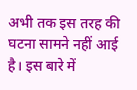अभी तक इस तरह की घटना सामने नहीं आई है। इस बारे में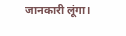जानकारी लूंगा।